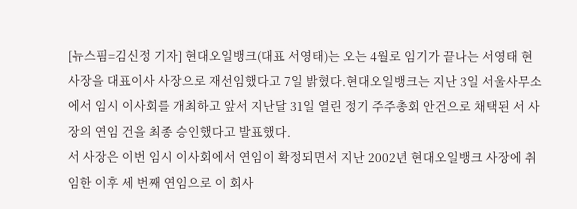[뉴스핌=김신정 기자] 현대오일뱅크(대표 서영태)는 오는 4월로 임기가 끝나는 서영태 현 사장을 대표이사 사장으로 재선임했다고 7일 밝혔다.현대오일뱅크는 지난 3일 서울사무소에서 임시 이사회를 개최하고 앞서 지난달 31일 열린 정기 주주총회 안건으로 채택된 서 사장의 연임 건을 최종 승인했다고 발표했다.
서 사장은 이번 임시 이사회에서 연임이 확정되면서 지난 2002년 현대오일뱅크 사장에 취임한 이후 세 번째 연임으로 이 회사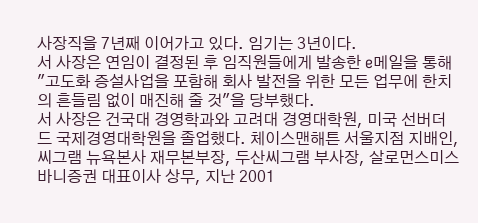사장직을 7년째 이어가고 있다. 임기는 3년이다.
서 사장은 연임이 결정된 후 임직원들에게 발송한 e메일을 통해 "고도화 증설사업을 포함해 회사 발전을 위한 모든 업무에 한치의 흔들림 없이 매진해 줄 것"을 당부했다.
서 사장은 건국대 경영학과와 고려대 경영대학원, 미국 선버더드 국제경영대학원을 졸업했다. 체이스맨해튼 서울지점 지배인, 씨그램 뉴욕본사 재무본부장, 두산씨그램 부사장, 살로먼스미스바니증권 대표이사 상무, 지난 2001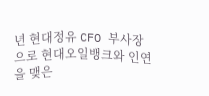년 현대정유 CFO 부사장으로 현대오일뱅크와 인연을 맺은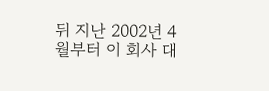뒤 지난 2002년 4월부터 이 회사 대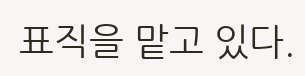표직을 맡고 있다.